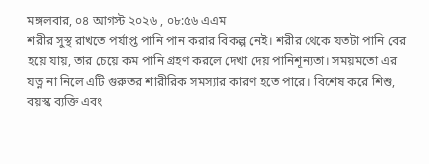মঙ্গলবার, ০৪ আগস্ট ২০২৬ , ০৮:৫৬ এএম
শরীর সুস্থ রাখতে পর্যাপ্ত পানি পান করার বিকল্প নেই। শরীর থেকে যতটা পানি বের হয়ে যায়, তার চেয়ে কম পানি গ্রহণ করলে দেখা দেয় পানিশূন্যতা। সময়মতো এর যত্ন না নিলে এটি গুরুতর শারীরিক সমস্যার কারণ হতে পারে। বিশেষ করে শিশু, বয়স্ক ব্যক্তি এবং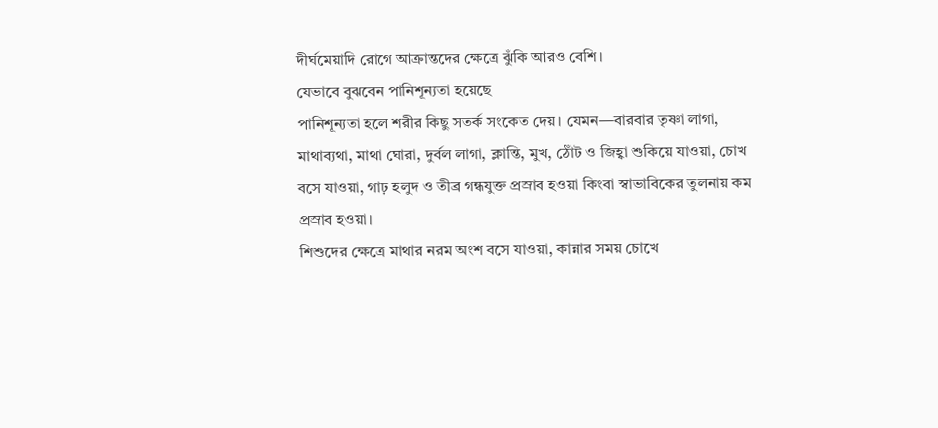দীর্ঘমেয়াদি রোগে আক্রান্তদের ক্ষেত্রে ঝুঁকি আরও বেশি।
যেভাবে বুঝবেন পানিশূন্যতা হয়েছে
পানিশূন্যতা হলে শরীর কিছু সতর্ক সংকেত দেয়। যেমন—বারবার তৃষ্ণা লাগা, মাথাব্যথা, মাথা ঘোরা, দুর্বল লাগা, ক্লান্তি, মুখ, ঠোঁট ও জিহ্বা শুকিয়ে যাওয়া, চোখ বসে যাওয়া, গাঢ় হলুদ ও তীব্র গন্ধযুক্ত প্রস্রাব হওয়া কিংবা স্বাভাবিকের তুলনায় কম প্রস্রাব হওয়া।
শিশুদের ক্ষেত্রে মাথার নরম অংশ বসে যাওয়া, কান্নার সময় চোখে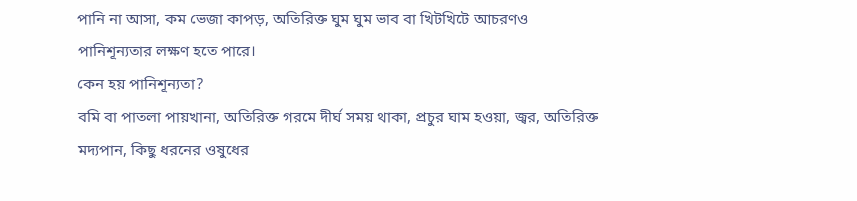পানি না আসা, কম ভেজা কাপড়, অতিরিক্ত ঘুম ঘুম ভাব বা খিটখিটে আচরণও পানিশূন্যতার লক্ষণ হতে পারে।
কেন হয় পানিশূন্যতা?
বমি বা পাতলা পায়খানা, অতিরিক্ত গরমে দীর্ঘ সময় থাকা, প্রচুর ঘাম হওয়া, জ্বর, অতিরিক্ত মদ্যপান, কিছু ধরনের ওষুধের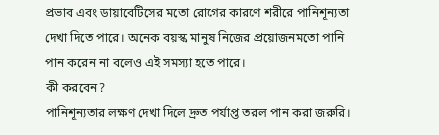প্রভাব এবং ডায়াবেটিসের মতো রোগের কারণে শরীরে পানিশূন্যতা দেখা দিতে পারে। অনেক বয়স্ক মানুষ নিজের প্রয়োজনমতো পানি পান করেন না বলেও এই সমস্যা হতে পারে।
কী করবেন?
পানিশূন্যতার লক্ষণ দেখা দিলে দ্রুত পর্যাপ্ত তরল পান করা জরুরি।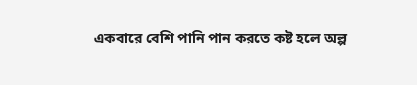একবারে বেশি পানি পান করতে কষ্ট হলে অল্প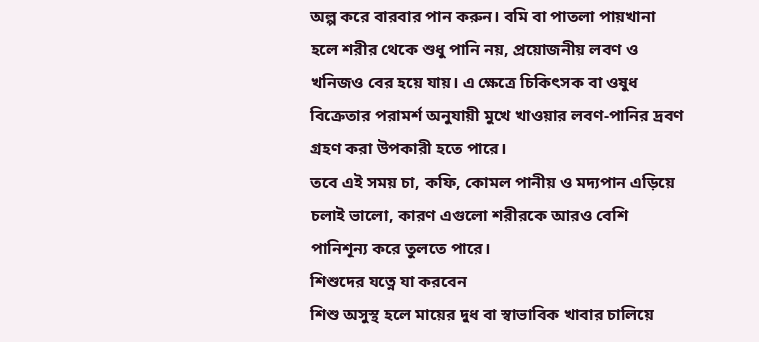অল্প করে বারবার পান করুন। বমি বা পাতলা পায়খানা হলে শরীর থেকে শুধু পানি নয়, প্রয়োজনীয় লবণ ও খনিজও বের হয়ে যায়। এ ক্ষেত্রে চিকিৎসক বা ওষুধ বিক্রেতার পরামর্শ অনুযায়ী মুখে খাওয়ার লবণ-পানির দ্রবণ গ্রহণ করা উপকারী হতে পারে।
তবে এই সময় চা, কফি, কোমল পানীয় ও মদ্যপান এড়িয়ে চলাই ভালো, কারণ এগুলো শরীরকে আরও বেশি পানিশূন্য করে তুলতে পারে।
শিশুদের যত্নে যা করবেন
শিশু অসুস্থ হলে মায়ের দুধ বা স্বাভাবিক খাবার চালিয়ে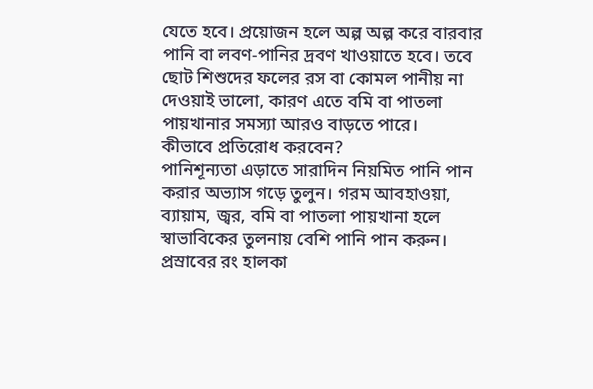যেতে হবে। প্রয়োজন হলে অল্প অল্প করে বারবার পানি বা লবণ-পানির দ্রবণ খাওয়াতে হবে। তবে ছোট শিশুদের ফলের রস বা কোমল পানীয় না দেওয়াই ভালো, কারণ এতে বমি বা পাতলা পায়খানার সমস্যা আরও বাড়তে পারে।
কীভাবে প্রতিরোধ করবেন?
পানিশূন্যতা এড়াতে সারাদিন নিয়মিত পানি পান করার অভ্যাস গড়ে তুলুন। গরম আবহাওয়া, ব্যায়াম, জ্বর, বমি বা পাতলা পায়খানা হলে স্বাভাবিকের তুলনায় বেশি পানি পান করুন। প্রস্রাবের রং হালকা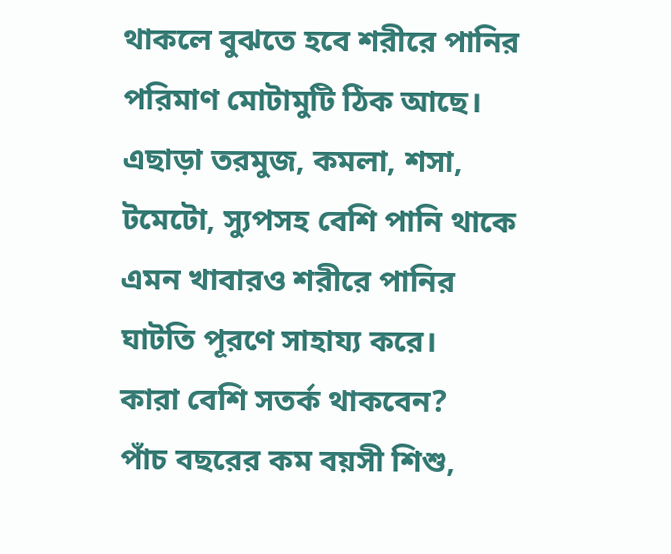থাকলে বুঝতে হবে শরীরে পানির পরিমাণ মোটামুটি ঠিক আছে।
এছাড়া তরমুজ, কমলা, শসা, টমেটো, স্যুপসহ বেশি পানি থাকে এমন খাবারও শরীরে পানির ঘাটতি পূরণে সাহায্য করে।
কারা বেশি সতর্ক থাকবেন?
পাঁচ বছরের কম বয়সী শিশু,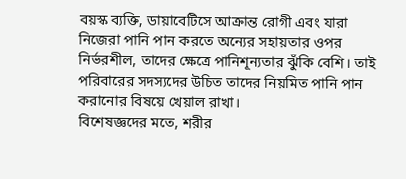বয়স্ক ব্যক্তি, ডায়াবেটিসে আক্রান্ত রোগী এবং যারা নিজেরা পানি পান করতে অন্যের সহায়তার ওপর নির্ভরশীল, তাদের ক্ষেত্রে পানিশূন্যতার ঝুঁকি বেশি। তাই পরিবারের সদস্যদের উচিত তাদের নিয়মিত পানি পান করানোর বিষয়ে খেয়াল রাখা।
বিশেষজ্ঞদের মতে, শরীর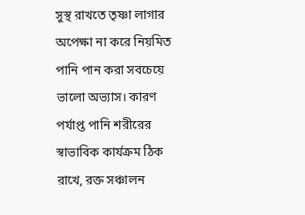সুস্থ রাখতে তৃষ্ণা লাগার অপেক্ষা না করে নিয়মিত পানি পান করা সবচেয়ে ভালো অভ্যাস। কারণ পর্যাপ্ত পানি শরীরের স্বাভাবিক কার্যক্রম ঠিক রাখে, রক্ত সঞ্চালন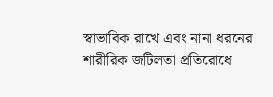স্বাভাবিক রাখে এবং নানা ধরনের শারীরিক জটিলতা প্রতিরোধে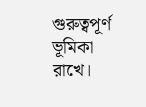গুরুত্বপূর্ণ ভূমিকা রাখে।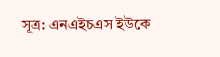সূত্র: এনএইচএস ইউকে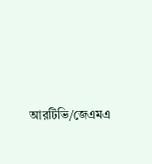আরটিভি/জেএমএ